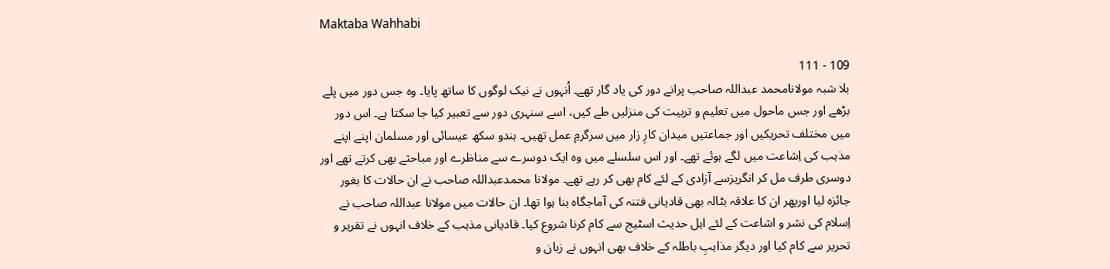Maktaba Wahhabi

109 - 111
بلا شبہ مولانامحمد عبداللہ صاحب پرانے دور کی یاد گار تھے۔ اُنہوں نے نیک لوگوں کا ساتھ پایا۔ وہ جس دور میں پلے بڑھے اور جس ماحول میں تعلیم و تربیت کی منزلیں طے کیں، اسے سنہری دور سے تعبیر کیا جا سکتا ہے۔ اس دور میں مختلف تحریکیں اور جماعتیں میدان کارِ زار میں سرگرمِ عمل تھیں۔ ہندو سکھ عیسائی اور مسلمان اپنے اپنے مذہب کی اِشاعت میں لگے ہوئے تھے۔ اور اس سلسلے میں وہ ایک دوسرے سے مناظرے اور مباحثے بھی کرتے تھے اور دوسری طرف مل کر انگریزسے آزادی کے لئے کام بھی کر رہے تھے۔ مولانا محمدعبداللہ صاحب نے ان حالات کا بغور جائزہ لیا اورپھر ان کا علاقہ بٹالہ بھی قادیانی فتنہ کی آماجگاہ بنا ہوا تھا۔ ان حالات میں مولانا عبداللہ صاحب نے اِسلام کی نشر و اشاعت کے لئے اہل حدیث اسٹیج سے کام کرنا شروع کیا۔ قادیانی مذہب کے خلاف انہوں نے تقریر و تحریر سے کام کیا اور دیگر مذاہبِ باطلہ کے خلاف بھی انہوں نے زبان و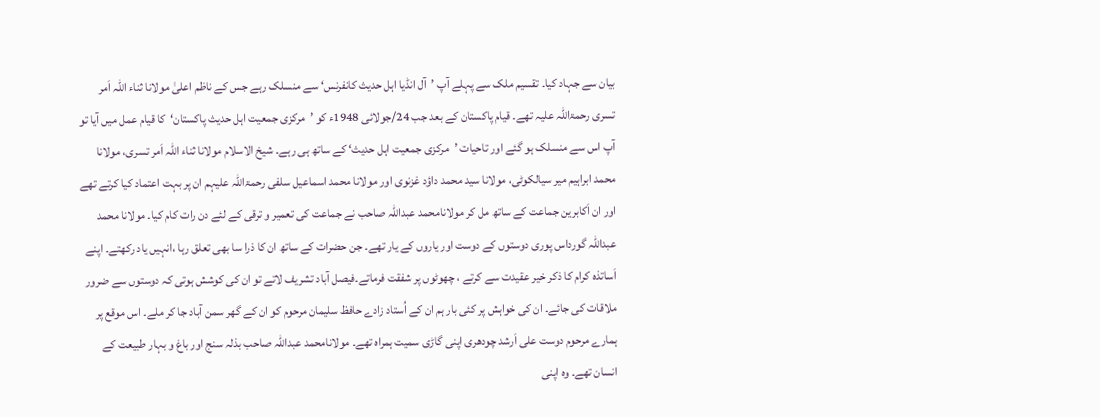بیان سے جہاد کیا۔ تقسیم ملک سے پہلے آپ ’آل انڈیا اہل حدیث کانفرنس‘ سے منسلک رہے جس کے ناظم اعلیٰ مولانا ثناء اللہ اَمر تسری رحمۃاللہ علیہ تھے۔ قیام پاکستان کے بعد جب 24/جولائی 1948ء کو ’مرکزی جمعیت اہل حدیث پاکستان‘کا قیام عمل میں آیا تو آپ اس سے منسلک ہو گئے اور تاحیات ’مرکزی جمعیت اہل حدیث‘ کے ساتھ ہی رہے۔ شیخ الاسلام مولانا ثناء اللہ اَمر تسری، مولانا محمد ابراہیم میر سیالکوٹی، مولانا سید محمد داؤد غزنوی اور مولانا محمد اسماعیل سلفی رحمۃاللہ علیہم ان پر بہت اعتماد کیا کرتے تھے اور ان اَکابرین جماعت کے ساتھ مل کر مولانامحمد عبداللہ صاحب نے جماعت کی تعمیر و ترقی کے لئے دن رات کام کیا۔ مولانا محمد عبداللہ گورداس پوری دوستوں کے دوست اور یاروں کے یار تھے۔ جن حضرات کے ساتھ ان کا ذرا سا بھی تعلق رہا ،انہیں یاد رکھتے۔ اپنے اَساتذہ کرام کا ذکر خیر عقیدت سے کرتے ، چھوٹوں پر شفقت فرماتے۔فیصل آباد تشریف لاتے تو ان کی کوشش ہوتی کہ دوستوں سے ضرور ملاقات کی جائے۔ ان کی خواہش پر کئی بار ہم ان کے اُستاد زادے حافظ سلیمان مرحوم کو ان کے گھر سمن آباد جا کر ملے۔ اس موقع پر ہمارے مرحوم دوست علی اَرشد چودھری اپنی گاڑی سمیت ہمراہ تھے۔ مولانامحمد عبداللہ صاحب بذلہ سنج اور باغ و بہار طبیعت کے انسان تھے۔ وہ اپنی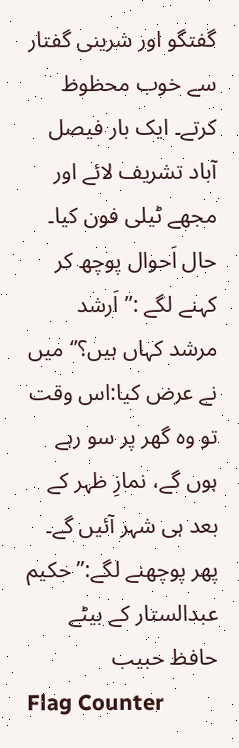گفتگو اور شرینی گفتار سے خوب محظوظ کرتے۔ ایک بار فیصل آباد تشریف لائے اور مجھے ٹیلی فون کیا۔ حال اَحوال پوچھ کر کہنے لگے :’’اَرشد مرشد کہاں ہیں؟’‘ میں نے عرض کیا:اس وقت تو وہ گھر پر سو رہے ہوں گے، نمازِ ظہر کے بعد ہی شہر آئیں گے۔ پھر پوچھنے لگے:’’ حکیم عبدالستار کے بیٹے حافظ حبیب
Flag Counter